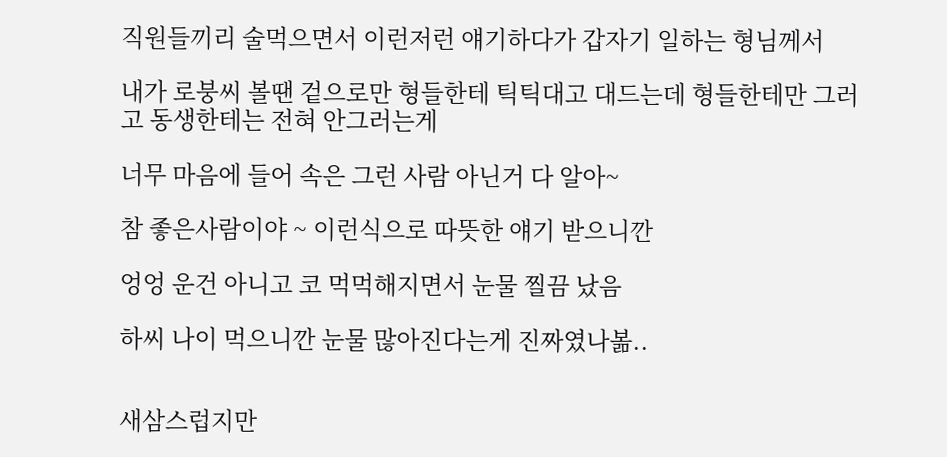직원들끼리 술먹으면서 이런저런 얘기하다가 갑자기 일하는 형님께서

내가 로붕씨 볼땐 겉으로만 형들한테 틱틱대고 대드는데 형들한테만 그러고 동생한테는 전혀 안그러는게

너무 마음에 들어 속은 그런 사람 아닌거 다 알아~

참 좋은사람이야 ~ 이런식으로 따뜻한 얘기 받으니깐

엉엉 운건 아니고 코 먹먹해지면서 눈물 찔끔 났음

하씨 나이 먹으니깐 눈물 많아진다는게 진짜였나볾..


새삼스럽지만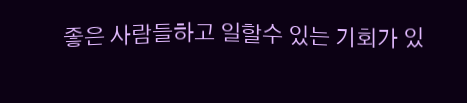좋은 사람들하고 일할수 있는 기회가 있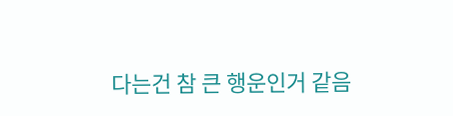다는건 참 큰 행운인거 같음